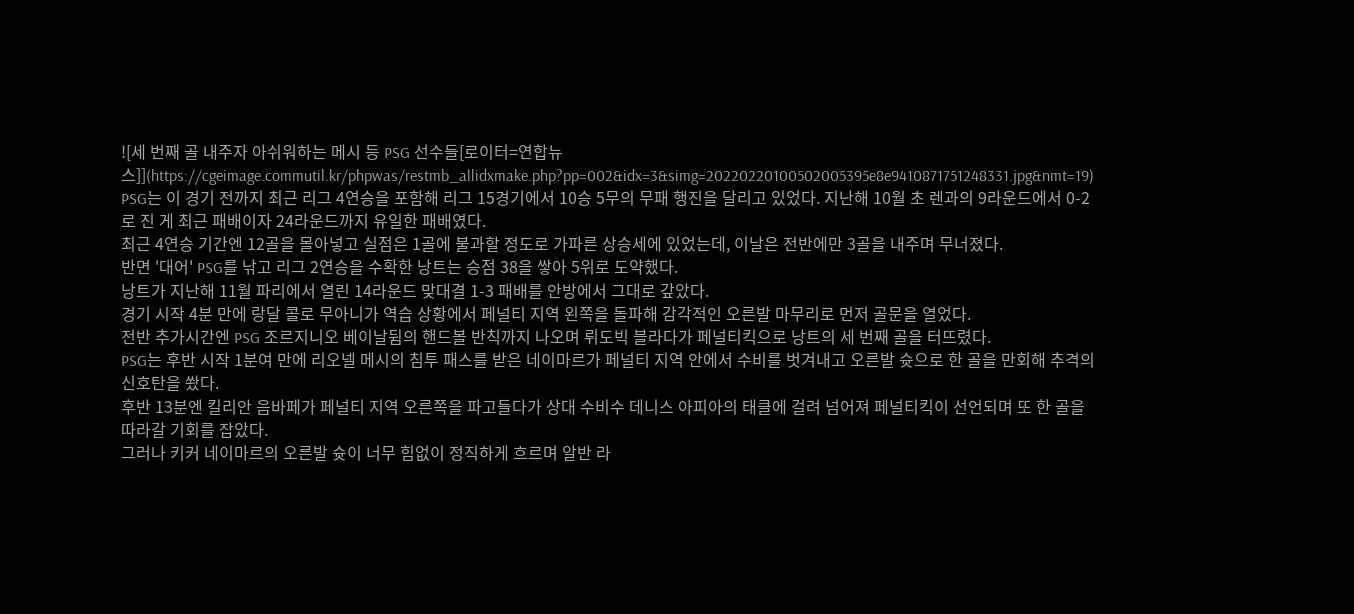![세 번째 골 내주자 아쉬워하는 메시 등 PSG 선수들[로이터=연합뉴스]](https://cgeimage.commutil.kr/phpwas/restmb_allidxmake.php?pp=002&idx=3&simg=20220220100502005395e8e9410871751248331.jpg&nmt=19)
PSG는 이 경기 전까지 최근 리그 4연승을 포함해 리그 15경기에서 10승 5무의 무패 행진을 달리고 있었다. 지난해 10월 초 렌과의 9라운드에서 0-2로 진 게 최근 패배이자 24라운드까지 유일한 패배였다.
최근 4연승 기간엔 12골을 몰아넣고 실점은 1골에 불과할 정도로 가파른 상승세에 있었는데, 이날은 전반에만 3골을 내주며 무너졌다.
반면 '대어' PSG를 낚고 리그 2연승을 수확한 낭트는 승점 38을 쌓아 5위로 도약했다.
낭트가 지난해 11월 파리에서 열린 14라운드 맞대결 1-3 패배를 안방에서 그대로 갚았다.
경기 시작 4분 만에 랑달 콜로 무아니가 역습 상황에서 페널티 지역 왼쪽을 돌파해 감각적인 오른발 마무리로 먼저 골문을 열었다.
전반 추가시간엔 PSG 조르지니오 베이날뒴의 핸드볼 반칙까지 나오며 뤼도빅 블라다가 페널티킥으로 낭트의 세 번째 골을 터뜨렸다.
PSG는 후반 시작 1분여 만에 리오넬 메시의 침투 패스를 받은 네이마르가 페널티 지역 안에서 수비를 벗겨내고 오른발 슛으로 한 골을 만회해 추격의 신호탄을 쐈다.
후반 13분엔 킬리안 음바페가 페널티 지역 오른쪽을 파고들다가 상대 수비수 데니스 아피아의 태클에 걸려 넘어져 페널티킥이 선언되며 또 한 골을 따라갈 기회를 잡았다.
그러나 키커 네이마르의 오른발 슛이 너무 힘없이 정직하게 흐르며 알반 라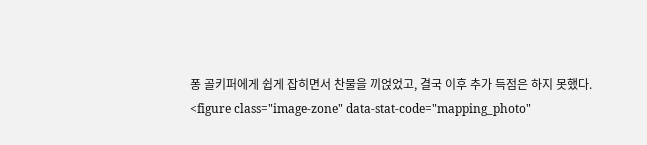퐁 골키퍼에게 쉽게 잡히면서 찬물을 끼얹었고, 결국 이후 추가 득점은 하지 못했다.
<figure class="image-zone" data-stat-code="mapping_photo"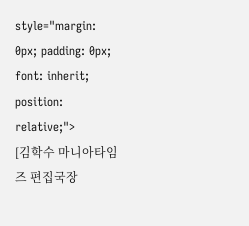style="margin: 0px; padding: 0px; font: inherit; position: relative;">
[김학수 마니아타임즈 편집국장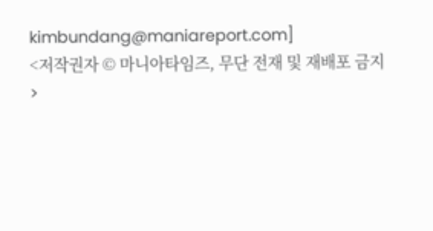kimbundang@maniareport.com]
<저작권자 © 마니아타임즈, 무단 전재 및 재배포 금지>